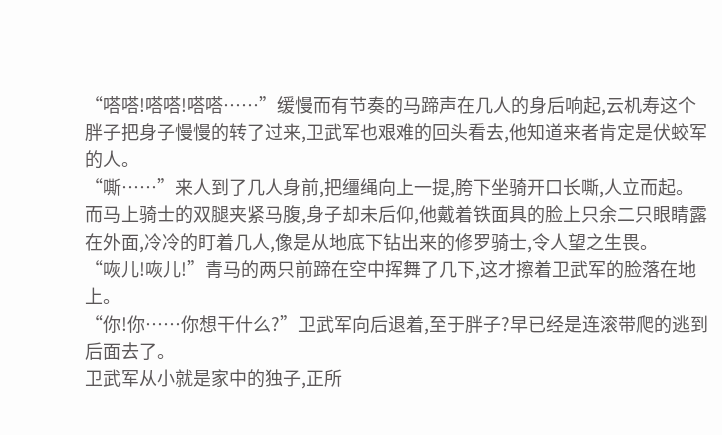“嗒嗒!嗒嗒!嗒嗒……”缓慢而有节奏的马蹄声在几人的身后响起,云机寿这个胖子把身子慢慢的转了过来,卫武军也艰难的回头看去,他知道来者肯定是伏蛟军的人。
“嘶……”来人到了几人身前,把缰绳向上一提,胯下坐骑开口长嘶,人立而起。而马上骑士的双腿夹紧马腹,身子却未后仰,他戴着铁面具的脸上只余二只眼睛露在外面,冷冷的盯着几人,像是从地底下钻出来的修罗骑士,令人望之生畏。
“咴儿!咴儿!”青马的两只前蹄在空中挥舞了几下,这才擦着卫武军的脸落在地上。
“你!你……你想干什么?”卫武军向后退着,至于胖子?早已经是连滚带爬的逃到后面去了。
卫武军从小就是家中的独子,正所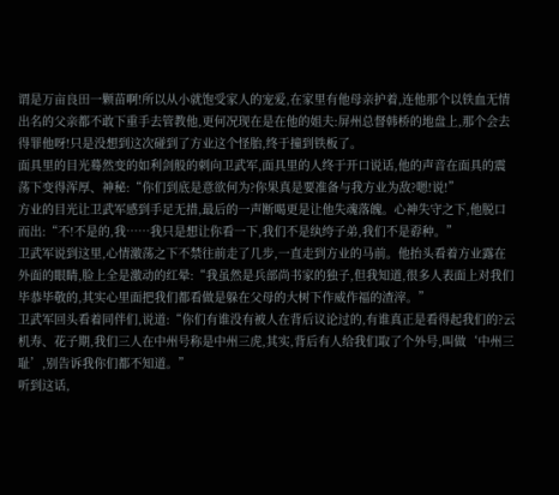谓是万亩良田一颗苗啊!所以从小就饱受家人的宠爱,在家里有他母亲护着,连他那个以铁血无情出名的父亲都不敢下重手去管教他,更何况现在是在他的姐夫:屏州总督韩桥的地盘上,那个会去得罪他呀!只是没想到这次碰到了方业这个怪胎,终于撞到铁板了。
面具里的目光蓦然变的如利剑般的刺向卫武军,面具里的人终于开口说话,他的声音在面具的震荡下变得浑厚、神秘:“你们到底是意欲何为?你果真是要准备与我方业为敌?嗯!说!”
方业的目光让卫武军感到手足无措,最后的一声断喝更是让他失魂落魄。心神失守之下,他脱口而出:“不!不是的,我……我只是想让你看一下,我们不是纨绔子弟,我们不是孬种。”
卫武军说到这里,心情激荡之下不禁往前走了几步,一直走到方业的马前。他抬头看着方业露在外面的眼睛,脸上全是激动的红晕:“我虽然是兵部尚书家的独子,但我知道,很多人表面上对我们毕恭毕敬的,其实心里面把我们都看做是躲在父母的大树下作威作福的渣滓。”
卫武军回头看着同伴们,说道:“你们有谁没有被人在背后议论过的,有谁真正是看得起我们的?云机寿、花子期,我们三人在中州号称是中州三虎,其实,背后有人给我们取了个外号,叫做‘中州三耻’,别告诉我你们都不知道。”
听到这话,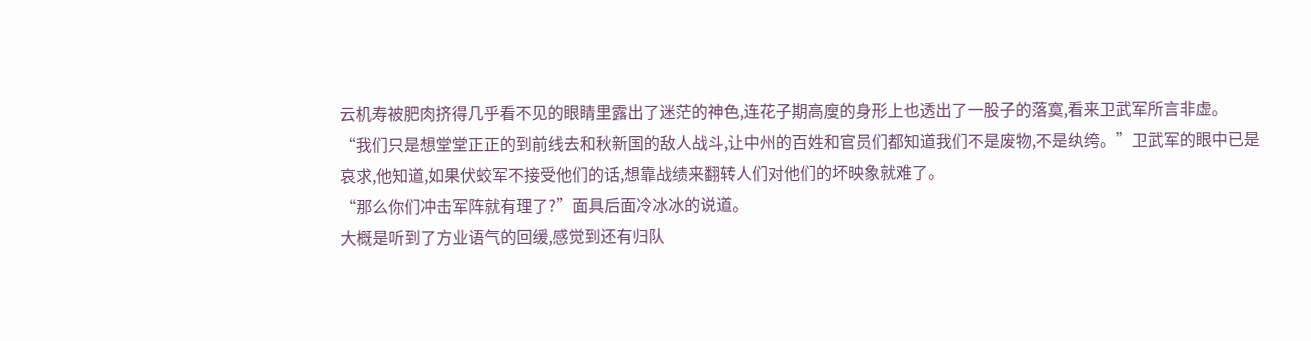云机寿被肥肉挤得几乎看不见的眼睛里露出了迷茫的神色,连花子期高廋的身形上也透出了一股子的落寞,看来卫武军所言非虚。
“我们只是想堂堂正正的到前线去和秋新国的敌人战斗,让中州的百姓和官员们都知道我们不是废物,不是纨绔。”卫武军的眼中已是哀求,他知道,如果伏蛟军不接受他们的话,想靠战绩来翻转人们对他们的坏映象就难了。
“那么你们冲击军阵就有理了?”面具后面冷冰冰的说道。
大概是听到了方业语气的回缓,感觉到还有归队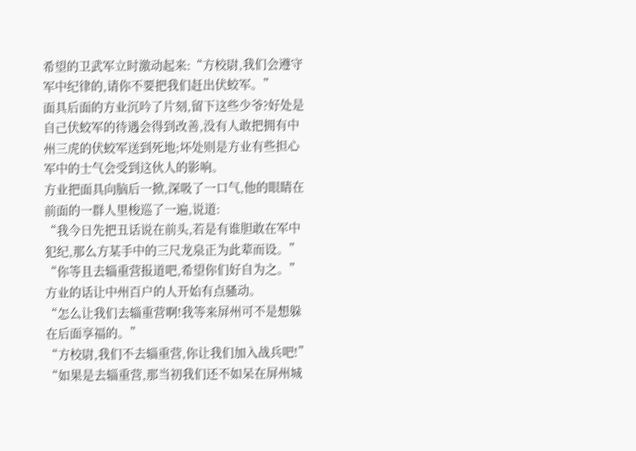希望的卫武军立时激动起来:“方校尉,我们会遵守军中纪律的,请你不要把我们赶出伏蛟军。”
面具后面的方业沉吟了片刻,留下这些少爷?好处是自己伏蛟军的待遇会得到改善,没有人敢把拥有中州三虎的伏蛟军送到死地;坏处则是方业有些担心军中的士气会受到这伙人的影响。
方业把面具向脑后一掀,深吸了一口气,他的眼睛在前面的一群人里梭巡了一遍,说道:
“我今日先把丑话说在前头,若是有谁胆敢在军中犯纪,那么方某手中的三尺龙泉正为此辈而设。”
“你等且去辎重营报道吧,希望你们好自为之。”
方业的话让中州百户的人开始有点骚动。
“怎么让我们去辎重营啊!我等来屏州可不是想躲在后面享福的。”
“方校尉,我们不去辎重营,你让我们加入战兵吧!”
“如果是去辎重营,那当初我们还不如呆在屏州城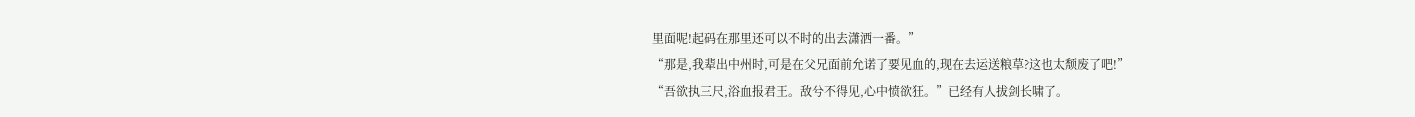里面呢!起码在那里还可以不时的出去潇洒一番。”
“那是,我辈出中州时,可是在父兄面前允诺了要见血的,现在去运送粮草?这也太颓废了吧!”
“吾欲执三尺,浴血报君王。敌兮不得见,心中愤欲狂。”已经有人拔剑长啸了。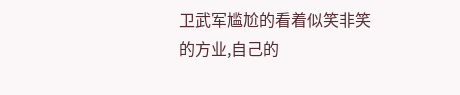卫武军尴尬的看着似笑非笑的方业,自己的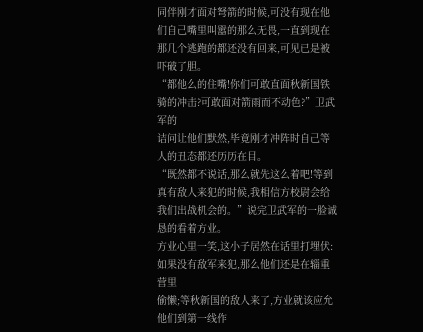同伴刚才面对弩箭的时候,可没有现在他们自己嘴里叫嚣的那么无畏,一直到现在那几个逃跑的都还没有回来,可见已是被吓破了胆。
“都他么的住嘴!你们可敢直面秋新国铁骑的冲击?可敢面对箭雨而不动色?”卫武军的
诘问让他们默然,毕竟刚才冲阵时自己等人的丑态都还历历在目。
“既然都不说话,那么就先这么着吧!等到真有敌人来犯的时候,我相信方校尉会给我们出战机会的。”说完卫武军的一脸诚恳的看着方业。
方业心里一笑,这小子居然在话里打埋伏:如果没有敌军来犯,那么他们还是在辎重营里
偷懒;等秋新国的敌人来了,方业就该应允他们到第一线作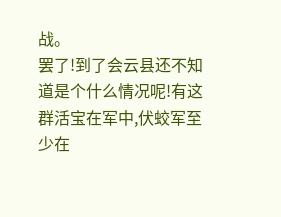战。
罢了!到了会云县还不知道是个什么情况呢!有这群活宝在军中,伏蛟军至少在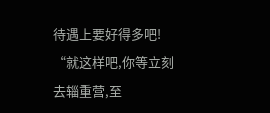待遇上要好得多吧!
“就这样吧,你等立刻去辎重营,至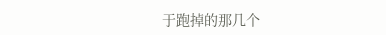于跑掉的那几个